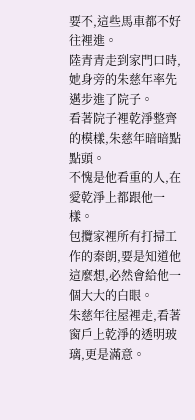要不,這些馬車都不好往裡進。
陸青青走到家門口時,她身旁的朱慈年率先邁步進了院子。
看著院子裡乾淨整齊的模樣,朱慈年暗暗點點頭。
不愧是他看重的人,在愛乾淨上都跟他一樣。
包攬家裡所有打掃工作的秦朗,要是知道他這麼想,必然會給他一個大大的白眼。
朱慈年往屋裡走,看著窗戶上乾淨的透明玻璃,更是滿意。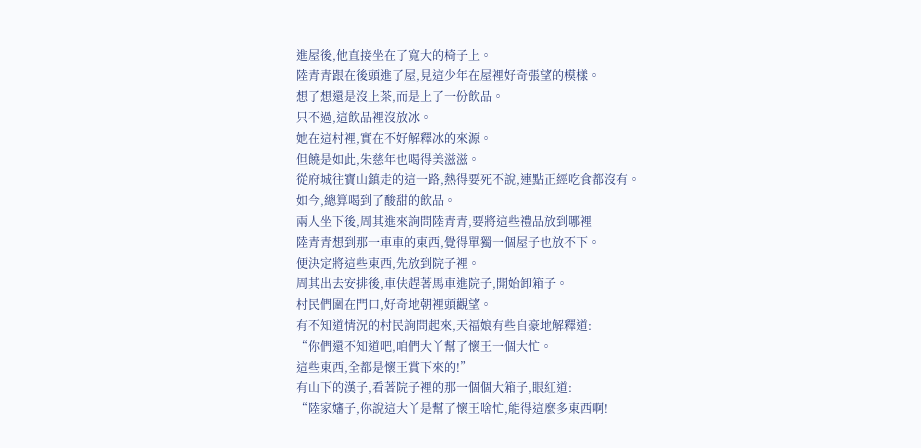進屋後,他直接坐在了寬大的椅子上。
陸青青跟在後頭進了屋,見這少年在屋裡好奇張望的模樣。
想了想還是沒上茶,而是上了一份飲品。
只不過,這飲品裡沒放冰。
她在這村裡,實在不好解釋冰的來源。
但饒是如此,朱慈年也喝得美滋滋。
從府城往寶山鎮走的這一路,熱得要死不說,連點正經吃食都沒有。
如今,總算喝到了酸甜的飲品。
兩人坐下後,周其進來詢問陸青青,要將這些禮品放到哪裡
陸青青想到那一車車的東西,覺得單獨一個屋子也放不下。
便決定將這些東西,先放到院子裡。
周其出去安排後,車伕趕著馬車進院子,開始卸箱子。
村民們圍在門口,好奇地朝裡頭觀望。
有不知道情況的村民詢問起來,天福娘有些自豪地解釋道:
“你們還不知道吧,咱們大丫幫了懷王一個大忙。
這些東西,全都是懷王賞下來的!”
有山下的漢子,看著院子裡的那一個個大箱子,眼紅道:
“陸家嬸子,你說這大丫是幫了懷王啥忙,能得這麼多東西啊!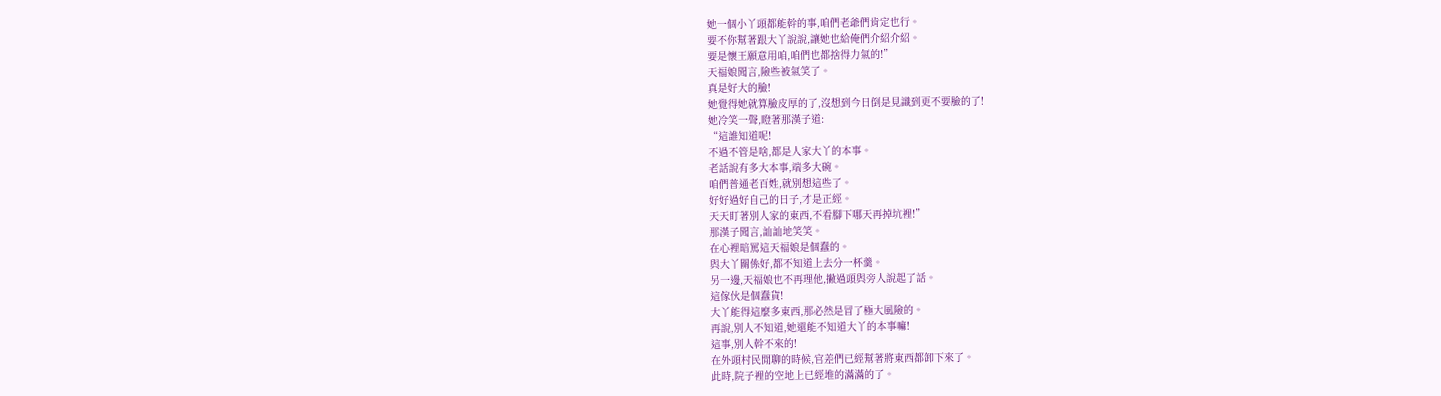她一個小丫頭都能幹的事,咱們老爺們肯定也行。
要不你幫著跟大丫說說,讓她也給俺們介紹介紹。
要是懷王願意用咱,咱們也都捨得力氣的!”
天福娘聞言,險些被氣笑了。
真是好大的臉!
她覺得她就算臉皮厚的了,沒想到今日倒是見識到更不要臉的了!
她冷笑一聲,瞪著那漢子道:
“這誰知道呢!
不過不管是啥,都是人家大丫的本事。
老話說有多大本事,端多大碗。
咱們普通老百姓,就別想這些了。
好好過好自己的日子,才是正經。
天天盯著別人家的東西,不看腳下哪天再掉坑裡!”
那漢子聞言,訕訕地笑笑。
在心裡暗罵這天福娘是個蠢的。
與大丫關係好,都不知道上去分一杯羹。
另一邊,天福娘也不再理他,撇過頭與旁人說起了話。
這傢伙是個蠢貨!
大丫能得這麼多東西,那必然是冒了極大風險的。
再說,別人不知道,她還能不知道大丫的本事嘛!
這事,別人幹不來的!
在外頭村民閒聊的時候,官差們已經幫著將東西都卸下來了。
此時,院子裡的空地上已經堆的滿滿的了。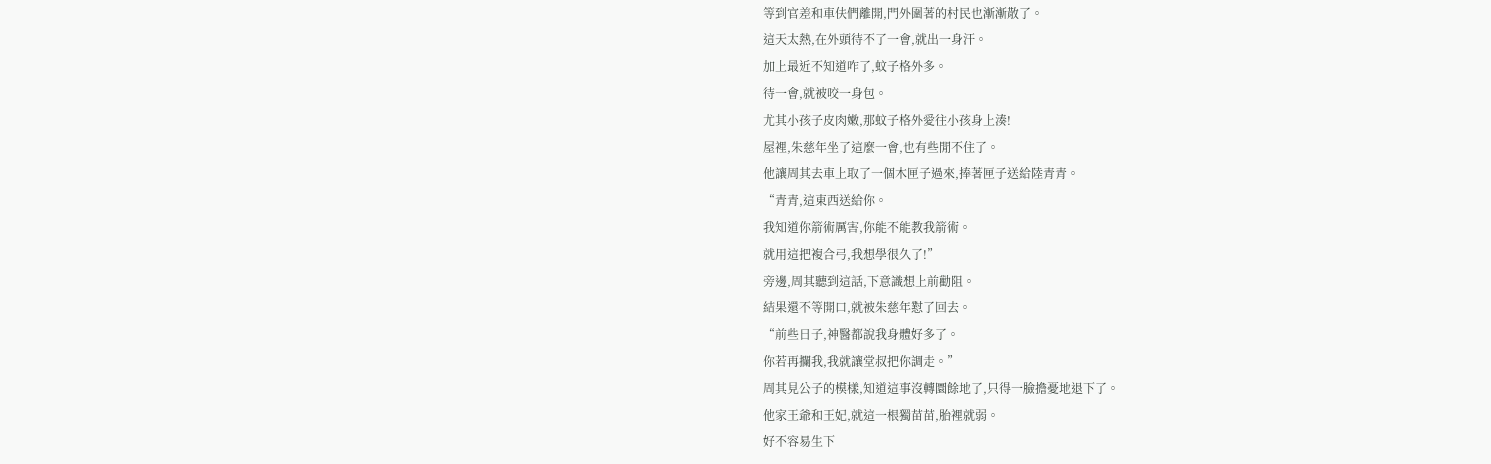等到官差和車伕們離開,門外圍著的村民也漸漸散了。
這天太熱,在外頭待不了一會,就出一身汗。
加上最近不知道咋了,蚊子格外多。
待一會,就被咬一身包。
尤其小孩子皮肉嫩,那蚊子格外愛往小孩身上湊!
屋裡,朱慈年坐了這麼一會,也有些閒不住了。
他讓周其去車上取了一個木匣子過來,捧著匣子送給陸青青。
“青青,這東西送給你。
我知道你箭術厲害,你能不能教我箭術。
就用這把複合弓,我想學很久了!”
旁邊,周其聽到這話,下意識想上前勸阻。
結果還不等開口,就被朱慈年懟了回去。
“前些日子,神醫都說我身體好多了。
你若再攔我,我就讓堂叔把你調走。”
周其見公子的模樣,知道這事沒轉圜餘地了,只得一臉擔憂地退下了。
他家王爺和王妃,就這一根獨苗苗,胎裡就弱。
好不容易生下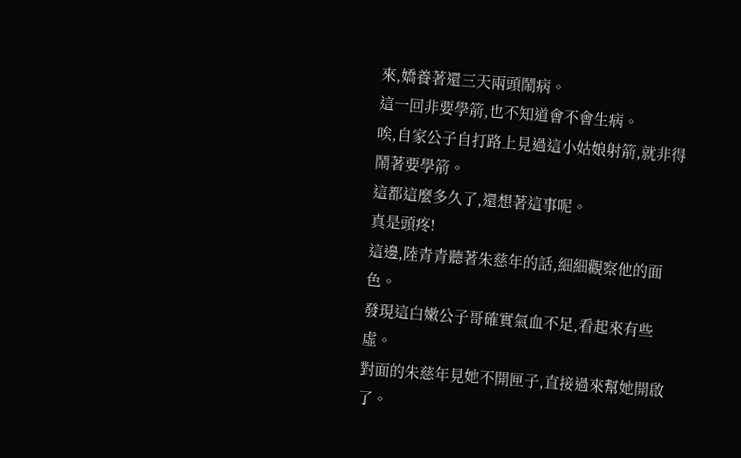來,嬌養著還三天兩頭鬧病。
這一回非要學箭,也不知道會不會生病。
唉,自家公子自打路上見過這小姑娘射箭,就非得鬧著要學箭。
這都這麼多久了,還想著這事呢。
真是頭疼!
這邊,陸青青聽著朱慈年的話,細細觀察他的面色。
發現這白嫩公子哥確實氣血不足,看起來有些虛。
對面的朱慈年見她不開匣子,直接過來幫她開啟了。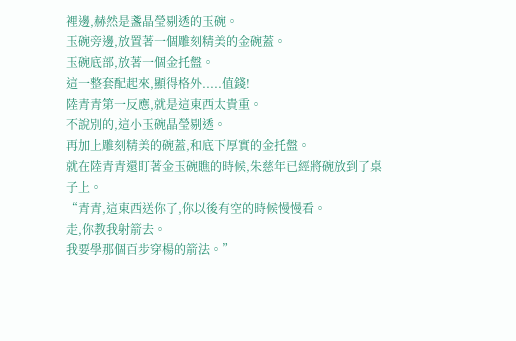裡邊,赫然是盞晶瑩剔透的玉碗。
玉碗旁邊,放置著一個雕刻精美的金碗蓋。
玉碗底部,放著一個金托盤。
這一整套配起來,顯得格外.....值錢!
陸青青第一反應,就是這東西太貴重。
不說別的,這小玉碗晶瑩剔透。
再加上雕刻精美的碗蓋,和底下厚實的金托盤。
就在陸青青還盯著金玉碗瞧的時候,朱慈年已經將碗放到了桌子上。
“青青,這東西送你了,你以後有空的時候慢慢看。
走,你教我射箭去。
我要學那個百步穿楊的箭法。”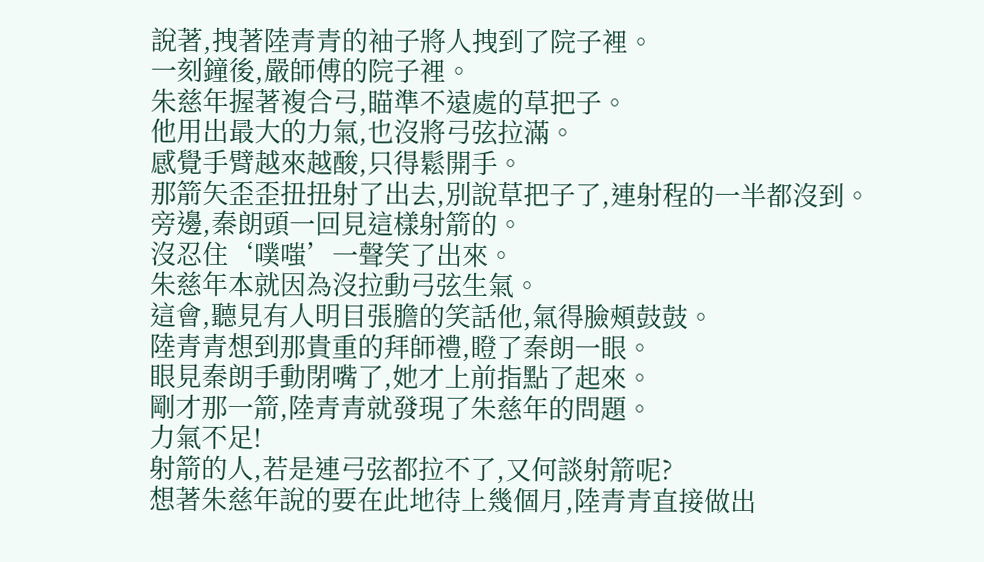說著,拽著陸青青的袖子將人拽到了院子裡。
一刻鐘後,嚴師傅的院子裡。
朱慈年握著複合弓,瞄準不遠處的草把子。
他用出最大的力氣,也沒將弓弦拉滿。
感覺手臂越來越酸,只得鬆開手。
那箭矢歪歪扭扭射了出去,別說草把子了,連射程的一半都沒到。
旁邊,秦朗頭一回見這樣射箭的。
沒忍住‘噗嗤’一聲笑了出來。
朱慈年本就因為沒拉動弓弦生氣。
這會,聽見有人明目張膽的笑話他,氣得臉頰鼓鼓。
陸青青想到那貴重的拜師禮,瞪了秦朗一眼。
眼見秦朗手動閉嘴了,她才上前指點了起來。
剛才那一箭,陸青青就發現了朱慈年的問題。
力氣不足!
射箭的人,若是連弓弦都拉不了,又何談射箭呢?
想著朱慈年說的要在此地待上幾個月,陸青青直接做出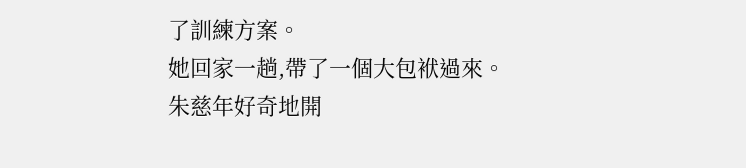了訓練方案。
她回家一趟,帶了一個大包袱過來。
朱慈年好奇地開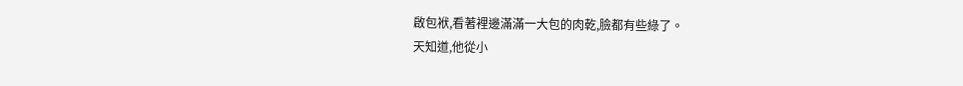啟包袱,看著裡邊滿滿一大包的肉乾,臉都有些綠了。
天知道,他從小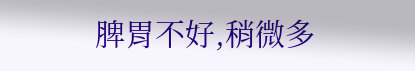脾胃不好,稍微多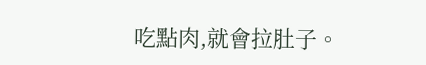吃點肉,就會拉肚子。